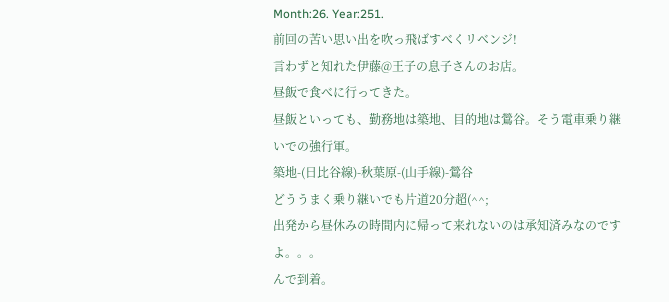Month:26. Year:251.
前回の苦い思い出を吹っ飛ばすべくリベンジ!
言わずと知れた伊藤@王子の息子さんのお店。
昼飯で食べに行ってきた。
昼飯といっても、勤務地は築地、目的地は鶯谷。そう電車乗り継いでの強行軍。
築地-(日比谷線)-秋葉原-(山手線)-鶯谷
どううまく乗り継いでも片道20分超(^^;
出発から昼休みの時間内に帰って来れないのは承知済みなのですよ。。。
んで到着。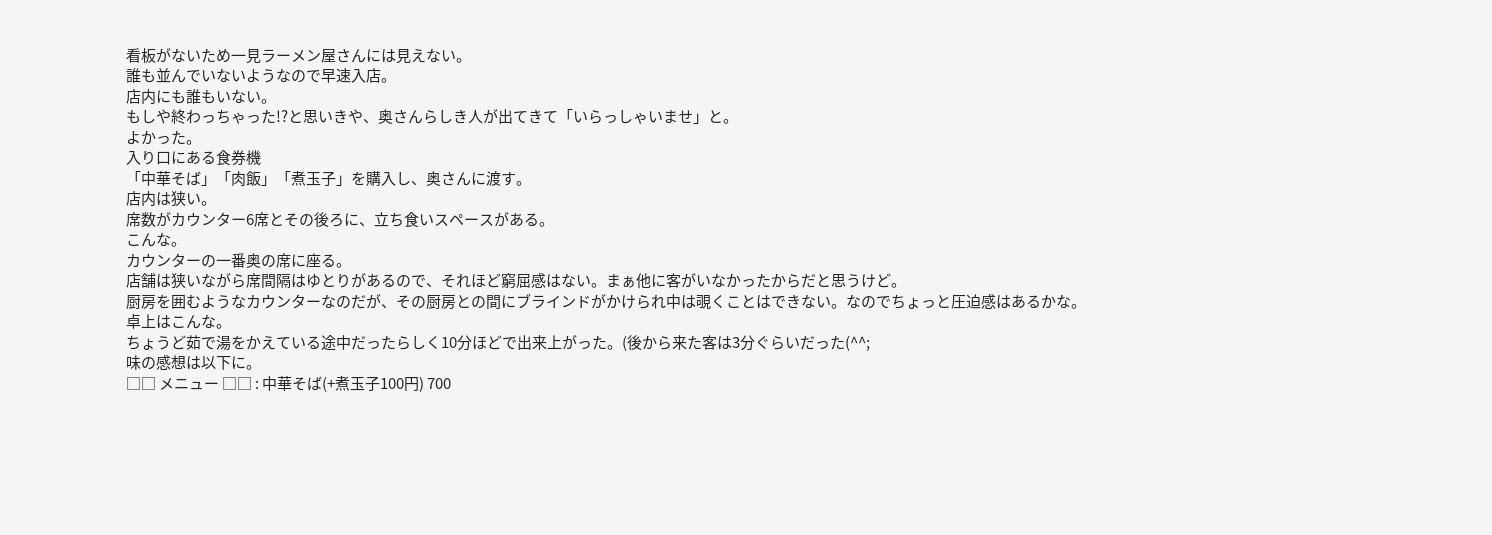看板がないため一見ラーメン屋さんには見えない。
誰も並んでいないようなので早速入店。
店内にも誰もいない。
もしや終わっちゃった!?と思いきや、奥さんらしき人が出てきて「いらっしゃいませ」と。
よかった。
入り口にある食券機
「中華そば」「肉飯」「煮玉子」を購入し、奥さんに渡す。
店内は狭い。
席数がカウンター6席とその後ろに、立ち食いスペースがある。
こんな。
カウンターの一番奥の席に座る。
店舗は狭いながら席間隔はゆとりがあるので、それほど窮屈感はない。まぁ他に客がいなかったからだと思うけど。
厨房を囲むようなカウンターなのだが、その厨房との間にブラインドがかけられ中は覗くことはできない。なのでちょっと圧迫感はあるかな。
卓上はこんな。
ちょうど茹で湯をかえている途中だったらしく10分ほどで出来上がった。(後から来た客は3分ぐらいだった(^^;
味の感想は以下に。
□□ メニュー □□ : 中華そば(+煮玉子100円) 700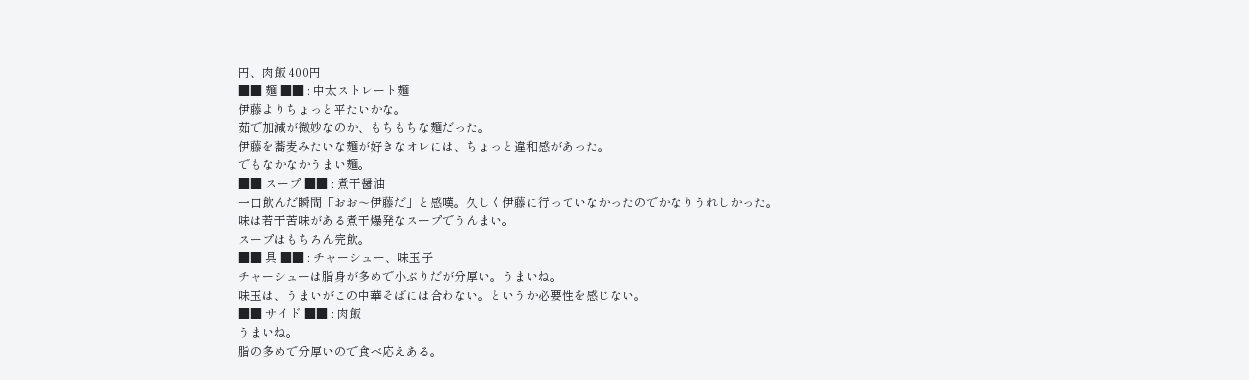円、肉飯 400円
■■ 麺 ■■ : 中太ストレート麺
伊藤よりちょっと平たいかな。
茹で加減が微妙なのか、もちもちな麺だった。
伊藤を蕎麦みたいな麺が好きなオレには、ちょっと違和感があった。
でもなかなかうまい麺。
■■ スープ ■■ : 煮干醤油
一口飲んだ瞬間「おお〜伊藤だ」と感嘆。久しく伊藤に行っていなかったのでかなりうれしかった。
味は若干苦味がある煮干爆発なスープでうんまい。
スープはもちろん完飲。
■■ 具 ■■ : チャーシュー、味玉子
チャーシューは脂身が多めで小ぶりだが分厚い。うまいね。
味玉は、うまいがこの中華そばには合わない。というか必要性を感じない。
■■ サイド ■■ : 肉飯
うまいね。
脂の多めで分厚いので食べ応えある。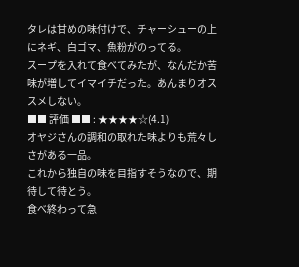タレは甘めの味付けで、チャーシューの上にネギ、白ゴマ、魚粉がのってる。
スープを入れて食べてみたが、なんだか苦味が増してイマイチだった。あんまりオススメしない。
■■ 評価 ■■ : ★★★★☆(4.1)
オヤジさんの調和の取れた味よりも荒々しさがある一品。
これから独自の味を目指すそうなので、期待して待とう。
食べ終わって急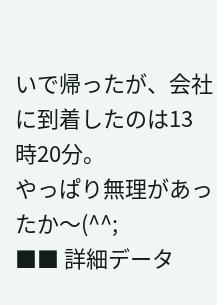いで帰ったが、会社に到着したのは13時20分。
やっぱり無理があったか〜(^^;
■■ 詳細データ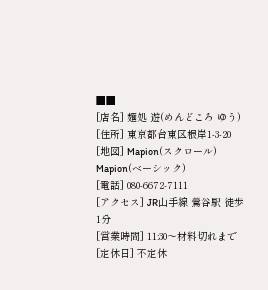■■
[店名] 麺処 遊(めんどころ ゆう)
[住所] 東京都台東区根岸1-3-20
[地図] Mapion(スクロール) Mapion(ベーシック)
[電話] 080-6672-7111
[アクセス] JR山手線 鶯谷駅 徒歩1分
[営業時間] 11:30〜材料切れまで
[定休日] 不定休